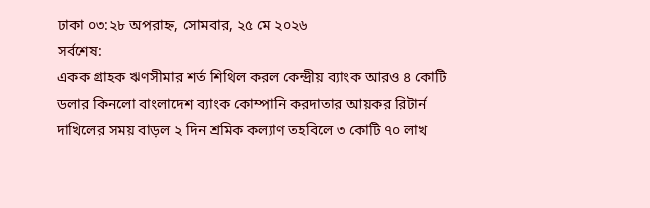ঢাকা ০৩:২৮ অপরাহ্ন, সোমবার, ২৫ মে ২০২৬
সর্বশেষ:
একক গ্রাহক ঋণসীমার শর্ত শিথিল করল কেন্দ্রীয় ব্যাংক আরও ৪ কোটি ডলার কিনলো বাংলাদেশ ব্যাংক কোম্পানি করদাতার আয়কর রিটার্ন দাখিলের সময় বাড়ল ২ দিন শ্রমিক কল্যাণ তহবিলে ৩ কোটি ৭০ লাখ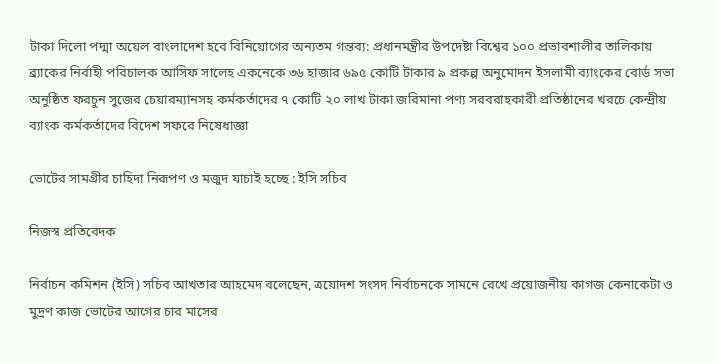টাকা দিলো পদ্মা অয়েল বাংলাদেশ হবে বিনিয়োগের অন্যতম গন্তব্য: প্রধানমন্ত্রীর উপদেষ্টা বিশ্বের ১০০ প্রভাবশালীর তালিকায় ব্র্যাকের নির্বাহী পরিচালক আসিফ সালেহ একনেকে ৩৬ হাজার ৬৯৫ কোটি টাকার ৯ প্রকল্প অনুমোদন ইসলামী ব্যাংকের বোর্ড সভা অনুষ্ঠিত ফরচুন সুজের চেয়ারম্যানসহ কর্মকর্তাদের ৭ কোটি ২০ লাখ টাকা জরিমানা পণ্য সরবরাহকারী প্রতিষ্ঠানের খরচে কেন্দ্রীয় ব্যাংক কর্মকর্তাদের বিদেশ সফরে নিষেধাজ্ঞা

ভোটের সামগ্রীর চাহিদা নিরূপণ ও মজুদ যাচাই হচ্ছে : ইসি সচিব

নিজস্ব প্রতিবেদক

নির্বাচন কমিশন (ইসি) সচিব আখতার আহমেদ বলেছেন, ত্রয়োদশ সংসদ নির্বাচনকে সামনে রেখে প্রয়োজনীয় কাগজ কেনাকেটা ও মুদ্রণ কাজ ভোটের আগের চার মাসের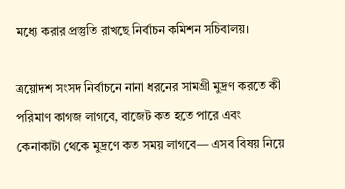মধ্যে করার প্রস্তুতি রাখছে নির্বাচন কমিশন সচিবালয়।

ত্রয়োদশ সংসদ নির্বাচনে নানা ধরনের সামগ্রী মুদ্রণ করতে কী পরিমাণ কাগজ লাগবে, বাজেট কত হতে পারে এবং কেনাকাটা থেকে মুদ্রণে কত সময় লাগবে— এসব বিষয় নিয়ে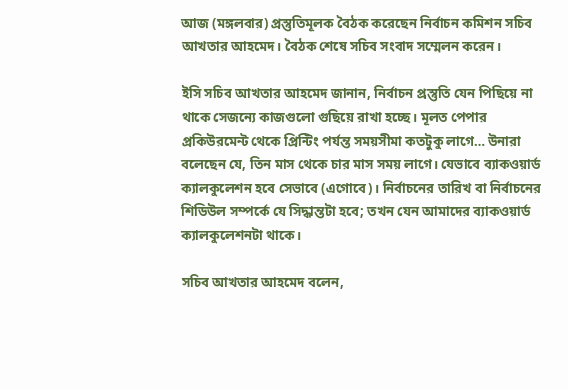আজ (মঙ্গলবার) প্রস্তুতিমূলক বৈঠক করেছেন নির্বাচন কমিশন সচিব আখতার আহমেদ। বৈঠক শেষে সচিব সংবাদ সম্মেলন করেন।

ইসি সচিব আখতার আহমেদ জানান, নির্বাচন প্রস্তুতি যেন পিছিয়ে না থাকে সেজন্যে কাজগুলো গুছিয়ে রাখা হচ্ছে। মূলত পেপার প্রকিউরমেন্ট থেকে প্রিন্টিং পর্যন্ত সময়সীমা কতটুকু লাগে… উনারা বলেছেন যে, তিন মাস থেকে চার মাস সময় লাগে। যেভাবে ব্যাকওয়ার্ড ক্যালকুলেশন হবে সেভাবে (এগোবে)। নির্বাচনের তারিখ বা নির্বাচনের শিডিউল সম্পর্কে যে সিদ্ধান্তটা হবে; তখন যেন আমাদের ব্যাকওয়ার্ড ক্যালকুলেশনটা থাকে।

সচিব আখতার আহমেদ বলেন,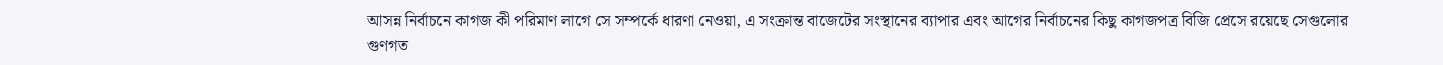আসন্ন নির্বাচনে কাগজ কী পরিমাণ লাগে সে সম্পর্কে ধারণা নেওয়া, এ সংক্রান্ত বাজেটের সংস্থানের ব্যাপার এবং আগের নির্বাচনের কিছু কাগজপত্র বিজি প্রেসে রয়েছে সেগুলোর গুণগত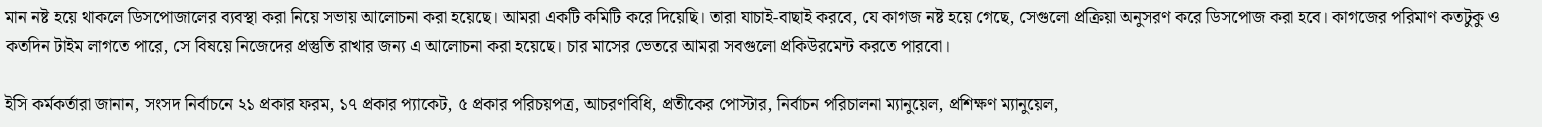মান নষ্ট হয়ে থাকলে ডিসপোজালের ব্যবস্থা করা নিয়ে সভায় আলোচনা করা হয়েছে। আমরা একটি কমিটি করে দিয়েছি। তারা যাচাই-বাছাই করবে, যে কাগজ নষ্ট হয়ে গেছে, সেগুলো প্রক্রিয়া অনুসরণ করে ডিসপোজ করা হবে। কাগজের পরিমাণ কতটুকু ও কতদিন টাইম লাগতে পারে, সে বিষয়ে নিজেদের প্রস্তুতি রাখার জন্য এ আলোচনা করা হয়েছে। চার মাসের ভেতরে আমরা সবগুলো প্রকিউরমেন্ট করতে পারবো।

ইসি কর্মকর্তারা জানান, সংসদ নির্বাচনে ২১ প্রকার ফরম, ১৭ প্রকার প্যাকেট, ৫ প্রকার পরিচয়পত্র, আচরণবিধি, প্রতীকের পোস্টার, নির্বাচন পরিচালনা ম্যানুয়েল, প্রশিক্ষণ ম্যানুয়েল,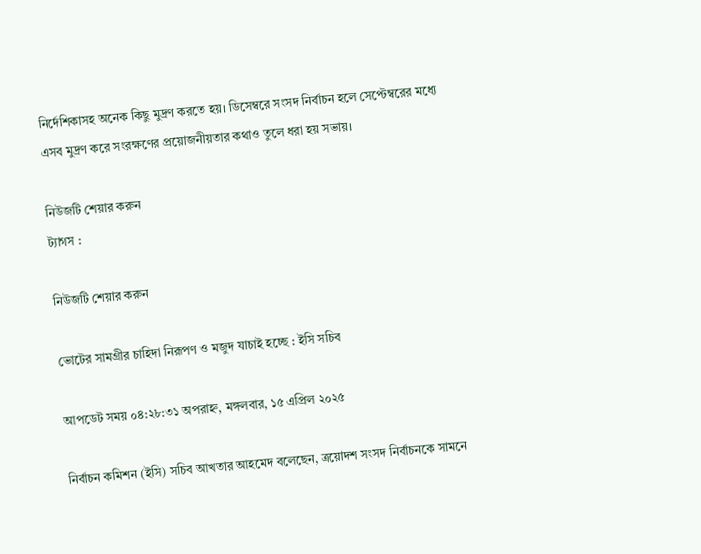নির্দেশিকাসহ অনেক কিছু মুদ্রণ করতে হয়। ডিসেম্বরে সংসদ নির্বাচন হলে সেপ্টেম্বরের মধ্যে এসব মুদ্রণ করে সংরক্ষণের প্রয়োজনীয়তার কথাও তুলে ধরা হয় সভায়।

নিউজটি শেয়ার করুন
ট্যাগস :

নিউজটি শেয়ার করুন

ভোটের সামগ্রীর চাহিদা নিরূপণ ও মজুদ যাচাই হচ্ছে : ইসি সচিব

আপডেট সময় ০৪:২৮:৩১ অপরাহ্ন, মঙ্গলবার, ১৫ এপ্রিল ২০২৫

নির্বাচন কমিশন (ইসি) সচিব আখতার আহমেদ বলেছেন, ত্রয়োদশ সংসদ নির্বাচনকে সামনে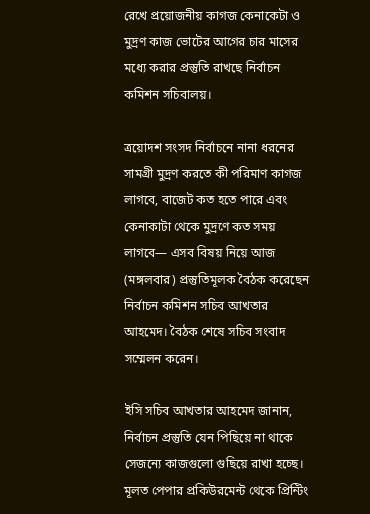রেখে প্রয়োজনীয় কাগজ কেনাকেটা ও মুদ্রণ কাজ ভোটের আগের চার মাসের মধ্যে করার প্রস্তুতি রাখছে নির্বাচন কমিশন সচিবালয়।

ত্রয়োদশ সংসদ নির্বাচনে নানা ধরনের সামগ্রী মুদ্রণ করতে কী পরিমাণ কাগজ লাগবে, বাজেট কত হতে পারে এবং কেনাকাটা থেকে মুদ্রণে কত সময় লাগবে— এসব বিষয় নিয়ে আজ (মঙ্গলবার) প্রস্তুতিমূলক বৈঠক করেছেন নির্বাচন কমিশন সচিব আখতার আহমেদ। বৈঠক শেষে সচিব সংবাদ সম্মেলন করেন।

ইসি সচিব আখতার আহমেদ জানান, নির্বাচন প্রস্তুতি যেন পিছিয়ে না থাকে সেজন্যে কাজগুলো গুছিয়ে রাখা হচ্ছে। মূলত পেপার প্রকিউরমেন্ট থেকে প্রিন্টিং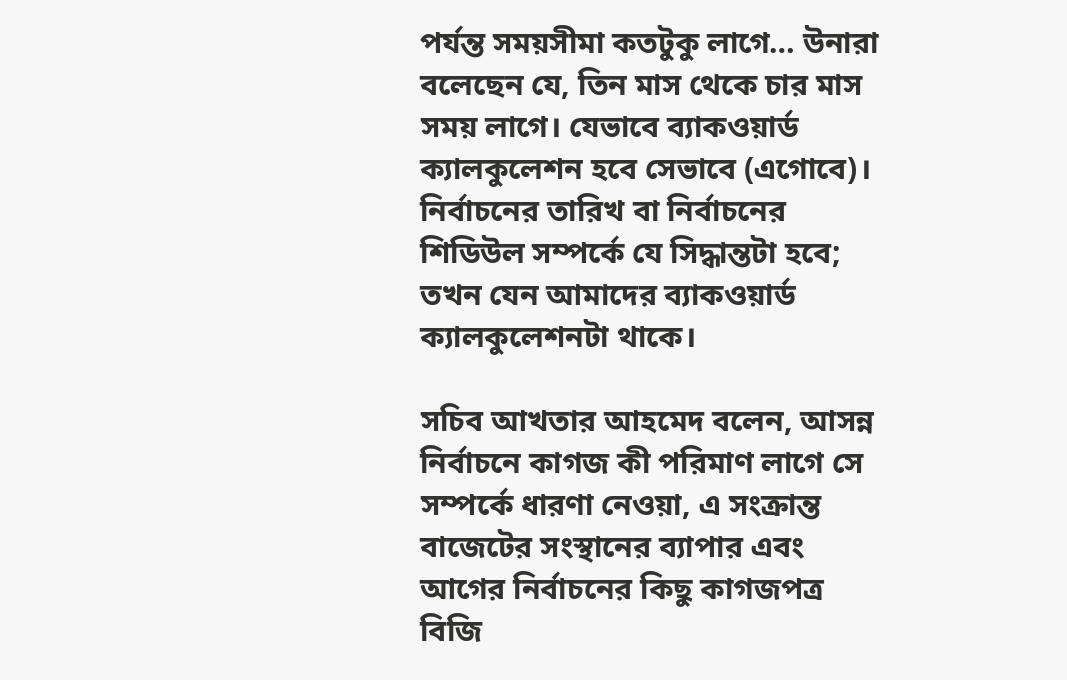পর্যন্ত সময়সীমা কতটুকু লাগে… উনারা বলেছেন যে, তিন মাস থেকে চার মাস সময় লাগে। যেভাবে ব্যাকওয়ার্ড ক্যালকুলেশন হবে সেভাবে (এগোবে)। নির্বাচনের তারিখ বা নির্বাচনের শিডিউল সম্পর্কে যে সিদ্ধান্তটা হবে; তখন যেন আমাদের ব্যাকওয়ার্ড ক্যালকুলেশনটা থাকে।

সচিব আখতার আহমেদ বলেন, আসন্ন নির্বাচনে কাগজ কী পরিমাণ লাগে সে সম্পর্কে ধারণা নেওয়া, এ সংক্রান্ত বাজেটের সংস্থানের ব্যাপার এবং আগের নির্বাচনের কিছু কাগজপত্র বিজি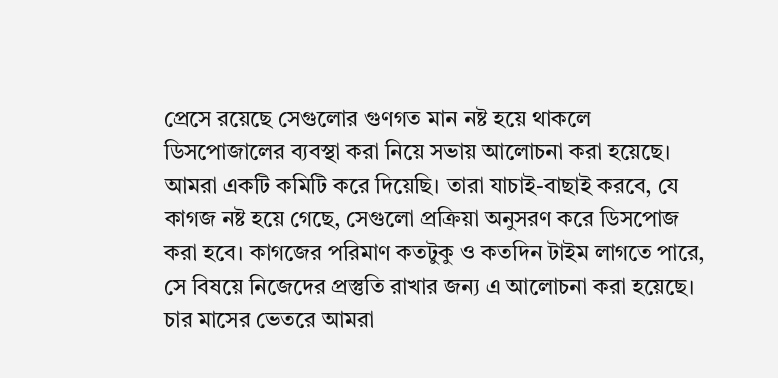প্রেসে রয়েছে সেগুলোর গুণগত মান নষ্ট হয়ে থাকলে ডিসপোজালের ব্যবস্থা করা নিয়ে সভায় আলোচনা করা হয়েছে। আমরা একটি কমিটি করে দিয়েছি। তারা যাচাই-বাছাই করবে, যে কাগজ নষ্ট হয়ে গেছে, সেগুলো প্রক্রিয়া অনুসরণ করে ডিসপোজ করা হবে। কাগজের পরিমাণ কতটুকু ও কতদিন টাইম লাগতে পারে, সে বিষয়ে নিজেদের প্রস্তুতি রাখার জন্য এ আলোচনা করা হয়েছে। চার মাসের ভেতরে আমরা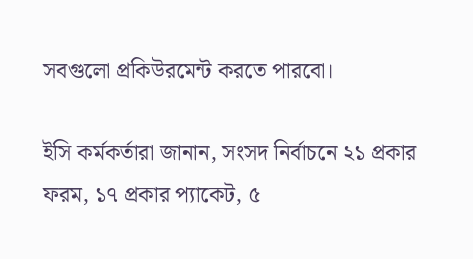সবগুলো প্রকিউরমেন্ট করতে পারবো।

ইসি কর্মকর্তারা জানান, সংসদ নির্বাচনে ২১ প্রকার ফরম, ১৭ প্রকার প্যাকেট, ৫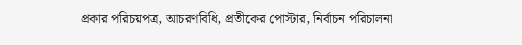প্রকার পরিচয়পত্র, আচরণবিধি, প্রতীকের পোস্টার, নির্বাচন পরিচালনা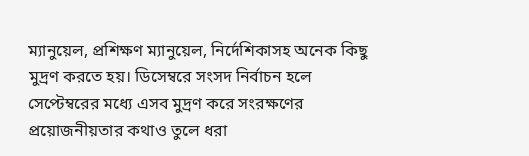ম্যানুয়েল, প্রশিক্ষণ ম্যানুয়েল, নির্দেশিকাসহ অনেক কিছু মুদ্রণ করতে হয়। ডিসেম্বরে সংসদ নির্বাচন হলে সেপ্টেম্বরের মধ্যে এসব মুদ্রণ করে সংরক্ষণের প্রয়োজনীয়তার কথাও তুলে ধরা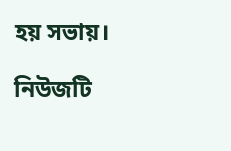হয় সভায়।

নিউজটি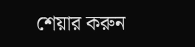শেয়ার করুন